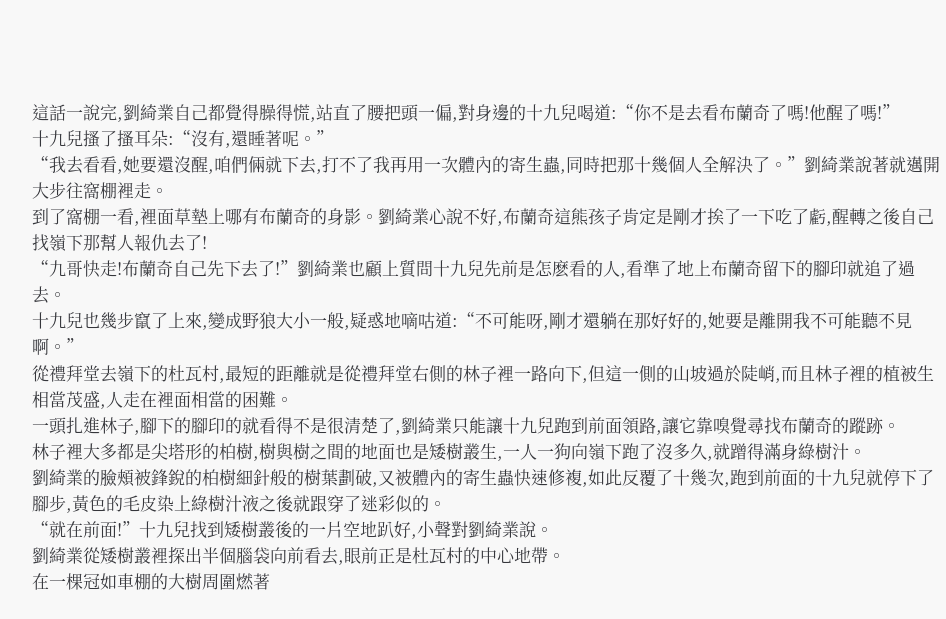這話一說完,劉綺業自己都覺得臊得慌,站直了腰把頭一偏,對身邊的十九兒喝道:“你不是去看布蘭奇了嗎!他醒了嗎!”
十九兒搔了搔耳朵:“沒有,還睡著呢。”
“我去看看,她要還沒醒,咱們倆就下去,打不了我再用一次體內的寄生蟲,同時把那十幾個人全解決了。”劉綺業說著就邁開大步往窩棚裡走。
到了窩棚一看,裡面草墊上哪有布蘭奇的身影。劉綺業心說不好,布蘭奇這熊孩子肯定是剛才挨了一下吃了虧,醒轉之後自己找嶺下那幫人報仇去了!
“九哥快走!布蘭奇自己先下去了!”劉綺業也顧上質問十九兒先前是怎麽看的人,看準了地上布蘭奇留下的腳印就追了過去。
十九兒也幾步竄了上來,變成野狼大小一般,疑惑地嘀咕道:“不可能呀,剛才還躺在那好好的,她要是離開我不可能聽不見啊。”
從禮拜堂去嶺下的杜瓦村,最短的距離就是從禮拜堂右側的林子裡一路向下,但這一側的山坡過於陡峭,而且林子裡的植被生相當茂盛,人走在裡面相當的困難。
一頭扎進林子,腳下的腳印的就看得不是很清楚了,劉綺業只能讓十九兒跑到前面領路,讓它靠嗅覺尋找布蘭奇的蹤跡。
林子裡大多都是尖塔形的柏樹,樹與樹之間的地面也是矮樹叢生,一人一狗向嶺下跑了沒多久,就蹭得滿身綠樹汁。
劉綺業的臉頰被鋒銳的柏樹細針般的樹葉劃破,又被體內的寄生蟲快速修複,如此反覆了十幾次,跑到前面的十九兒就停下了腳步,黃色的毛皮染上綠樹汁液之後就跟穿了迷彩似的。
“就在前面!”十九兒找到矮樹叢後的一片空地趴好,小聲對劉綺業說。
劉綺業從矮樹叢裡探出半個腦袋向前看去,眼前正是杜瓦村的中心地帶。
在一棵冠如車棚的大樹周圍燃著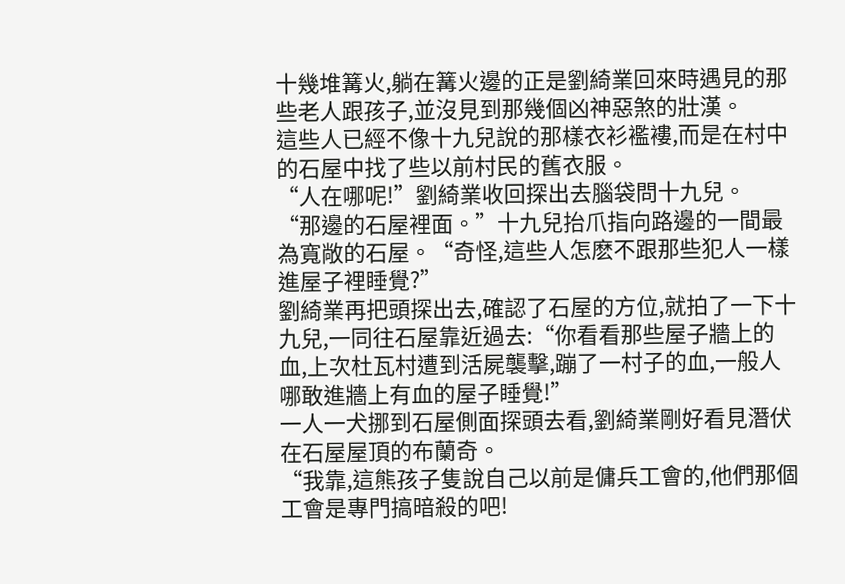十幾堆篝火,躺在篝火邊的正是劉綺業回來時遇見的那些老人跟孩子,並沒見到那幾個凶神惡煞的壯漢。
這些人已經不像十九兒說的那樣衣衫襤褸,而是在村中的石屋中找了些以前村民的舊衣服。
“人在哪呢!”劉綺業收回探出去腦袋問十九兒。
“那邊的石屋裡面。”十九兒抬爪指向路邊的一間最為寬敞的石屋。“奇怪,這些人怎麽不跟那些犯人一樣進屋子裡睡覺?”
劉綺業再把頭探出去,確認了石屋的方位,就拍了一下十九兒,一同往石屋靠近過去:“你看看那些屋子牆上的血,上次杜瓦村遭到活屍襲擊,蹦了一村子的血,一般人哪敢進牆上有血的屋子睡覺!”
一人一犬挪到石屋側面探頭去看,劉綺業剛好看見潛伏在石屋屋頂的布蘭奇。
“我靠,這熊孩子隻說自己以前是傭兵工會的,他們那個工會是專門搞暗殺的吧!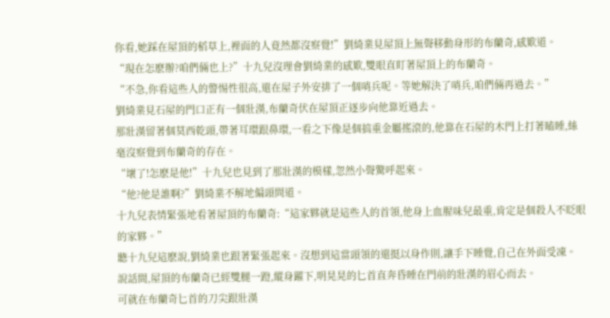你看,她踩在屋頂的稻草上,裡面的人竟然都沒察覺!”劉綺業見屋頂上無聲移動身形的布蘭奇,感歎道。
“現在怎麽辦?咱們倆也上?”十九兒沒理會劉綺業的感歎,雙眼直盯著屋頂上的布蘭奇。
“不急,你看這些人的警惕性很高,還在屋子外安排了一個哨兵呢。等她解決了哨兵,咱們倆再過去。”
劉綺業見石屋的門口正有一個壯漢,布蘭奇伏在屋頂正逐步向他靠近過去。
那壯漢留著個莫西乾頭,帶著耳環跟鼻環,一看之下像是個搞重金屬搖滾的,他靠在石屋的木門上打著瞌睡,絲毫沒察覺到布蘭奇的存在。
“壞了!怎麽是他!”十九兒也見到了那壯漢的模樣,忽然小聲驚呼起來。
“他?他是誰啊?”劉綺業不解地偏頭問道。
十九兒表情緊張地看著屋頂的布蘭奇:“這家夥就是這些人的首領,他身上血腥味兒最重,肯定是個殺人不眨眼的家夥。”
聽十九兒這麽說,劉綺業也跟著緊張起來。沒想到這當頭領的還挺以身作則,讓手下睡覺,自己在外面受凍。
說話間,屋頂的布蘭奇已經雙腿一蹬,縱身躍下,明晃晃的匕首直奔昏睡在門前的壯漢的眉心而去。
可就在布蘭奇匕首的刀尖跟壯漢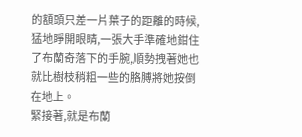的額頭只差一片葉子的距離的時候,猛地睜開眼睛,一張大手準確地鉗住了布蘭奇落下的手腕,順勢拽著她也就比樹枝稍粗一些的胳膊將她按倒在地上。
緊接著,就是布蘭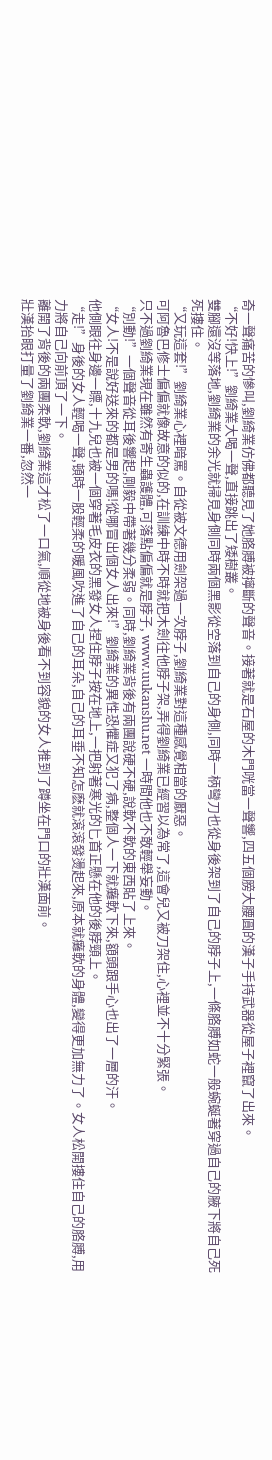奇一聲痛苦的慘叫,劉綺業仿佛都聽見了她胳膊被擰斷的聲音。接著就是石屋的木門咣當一聲響,四五個膀大腰圓的漢子手持武器從屋子裡竄了出來。
“不好!快上!”劉綺業大喝一聲,直接跳出了矮樹叢。
雙腳還沒等落地,劉綺業的余光就掃見身側同時兩個黑影從空落到自己的身側,同時一柄彎刀也從身後架到了自己的脖子上,一條胳膊如蛇一般蜿蜒著穿過自己的腋下將自己死死摟住。
“又玩這套!”劉綺業心裡暗罵。自從被文德用劍架過一次脖子,劉綺業對這種感覺相當的厭惡。
可阿魯巴修士偏偏就像故意的似的,在訓練中時不時就把木劍往他脖子架,弄得劉綺業已經習以為常了,這會兒又被刀架住,心裡並不十分緊張。
只不過劉綺業現在雖然有寄生蟲護體,可落點偏偏就是脖子, www.uukanshu.net 一時間他也不敢輕舉妄動。
“別動!”一個聲音從耳後響起,剛毅中帶著幾分柔弱。同時,劉綺業背後有兩團說硬不硬,說軟不軟的東西貼了上來。
“女人!不是說好送來的都是男的嗎!從哪冒出個女人出來!”劉綺業的異性恐懼症又犯了病,整個人一下就癱軟下來,額頭跟手心也出了一層的汗。
他側眼往身邊一瞟,十九兒也被一個穿著毛皮衣的黑發女人捏住脖子按在地上,一把射著寒光的匕首正懸在他的後脖頸上。
“走!”身後的女人輕喝一聲,頓時一股輕柔的暖風吹進了自己的耳朵,自己的耳垂不知怎麽就滾滾發燙起來,原本就癱軟的身體,變得更加無力了。女人松開摟住自己的胳膊,用力將自己向前頂了一下。
離開了背後的兩團柔軟,劉綺業這才松了一口氣,順從地被身後看不到容貌的女人推到了蹲坐在門口的壯漢面前。
壯漢抬眼打量了劉綺業一番,忽然一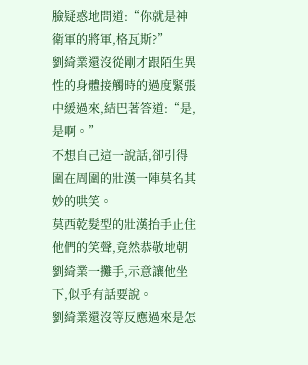臉疑惑地問道:“你就是神衛軍的將軍,格瓦斯?”
劉綺業還沒從剛才跟陌生異性的身體接觸時的過度緊張中緩過來,結巴著答道:“是,是啊。”
不想自己這一說話,卻引得圍在周圍的壯漢一陣莫名其妙的哄笑。
莫西乾髮型的壯漢抬手止住他們的笑聲,竟然恭敬地朝劉綺業一攤手,示意讓他坐下,似乎有話要說。
劉綺業還沒等反應過來是怎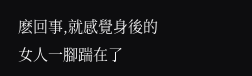麽回事,就感覺身後的女人一腳踹在了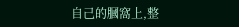自己的膕窩上,整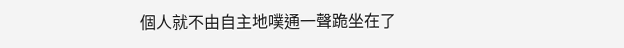個人就不由自主地噗通一聲跪坐在了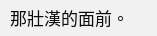那壯漢的面前。